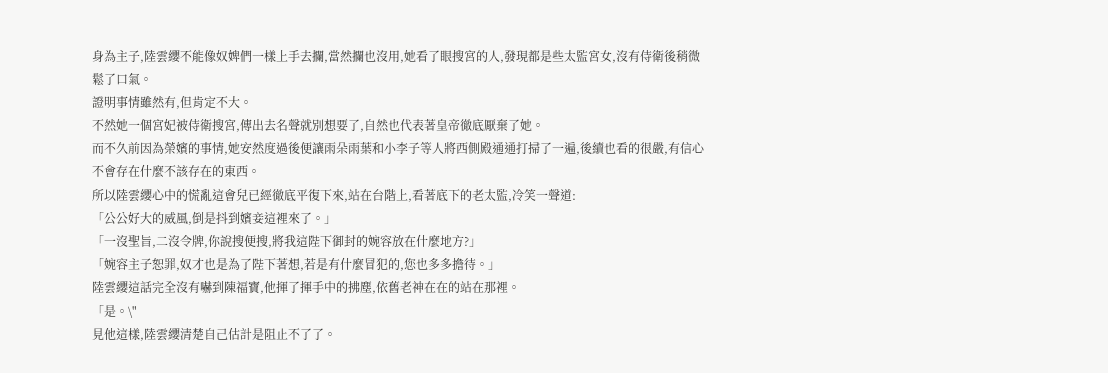身為主子,陸雲纓不能像奴婢們一樣上手去攔,當然攔也沒用,她看了眼搜宮的人,發現都是些太監宮女,沒有侍衛後稍微鬆了口氣。
證明事情雖然有,但肯定不大。
不然她一個宮妃被侍衛搜宮,傳出去名聲就別想要了,自然也代表著皇帝徹底厭棄了她。
而不久前因為榮嬪的事情,她安然度過後便讓雨朵雨葉和小李子等人將西側殿通通打掃了一遍,後續也看的很嚴,有信心不會存在什麼不該存在的東西。
所以陸雲纓心中的慌亂這會兒已經徹底平復下來,站在台階上,看著底下的老太監,冷笑一聲道:
「公公好大的威風,倒是抖到嬪妾這裡來了。」
「一沒聖旨,二沒令牌,你說搜便搜,將我這陛下御封的婉容放在什麼地方?」
「婉容主子恕罪,奴才也是為了陛下著想,若是有什麼冒犯的,您也多多擔待。」
陸雲纓這話完全沒有嚇到陳福寶,他揮了揮手中的拂塵,依舊老神在在的站在那裡。
「是。\"
見他這樣,陸雲纓清楚自己估計是阻止不了了。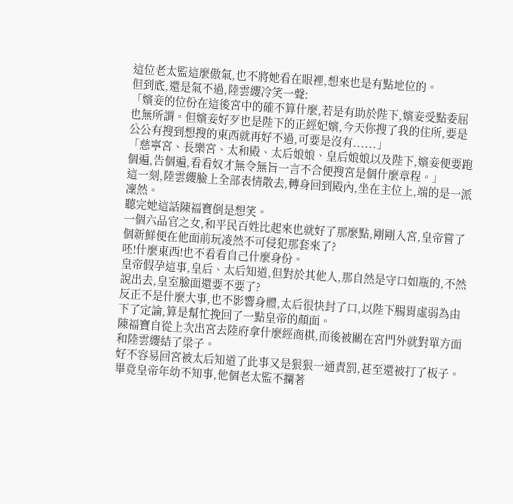這位老太監這麼傲氣,也不將她看在眼裡,想來也是有點地位的。
但到底,還是氣不過,陸雲纓冷笑一聲:
「嬪妾的位份在這後宮中的確不算什麼,若是有助於陛下,嬪妾受點委屈也無所謂。但嬪妾好歹也是陛下的正經妃嬪,今天你搜了我的住所,要是公公有搜到想搜的東西就再好不過,可要是沒有......」
「慈寧宮、長樂宮、太和殿、太后娘娘、皇后娘娘以及陛下,嬪妾便要跑個遍,告個遍,看看奴才無令無旨一言不合便搜宮是個什麼章程。」
這一刻,陸雲纓臉上全部表情散去,轉身回到殿內,坐在主位上,端的是一派凜然。
聽完她這話陳福寶倒是想笑。
一個六品官之女,和平民百姓比起來也就好了那麼點,剛剛入宮,皇帝嘗了個新鮮便在他面前玩凌然不可侵犯那套來了?
呸!什麼東西!也不看看自己什麼身份。
皇帝假孕這事,皇后、太后知道,但對於其他人,那自然是守口如瓶的,不然說出去,皇室臉面還要不要了?
反正不是什麼大事,也不影響身體,太后很快封了口,以陛下腸胃虛弱為由下了定論,算是幫忙挽回了一點皇帝的顏面。
陳福寶自從上次出宮去陸府拿什麼經商棋,而後被關在宮門外就對單方面和陸雲纓結了梁子。
好不容易回宮被太后知道了此事又是狠狠一通責罰,甚至還被打了板子。
畢竟皇帝年幼不知事,他個老太監不攔著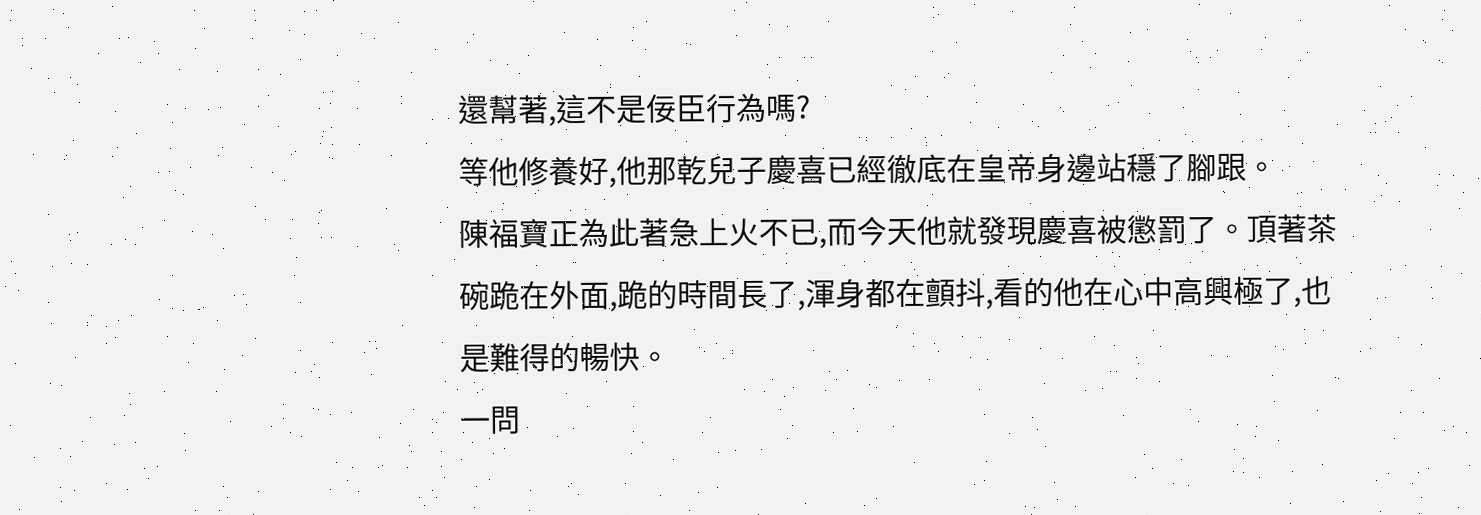還幫著,這不是佞臣行為嗎?
等他修養好,他那乾兒子慶喜已經徹底在皇帝身邊站穩了腳跟。
陳福寶正為此著急上火不已,而今天他就發現慶喜被懲罰了。頂著茶碗跪在外面,跪的時間長了,渾身都在顫抖,看的他在心中高興極了,也是難得的暢快。
一問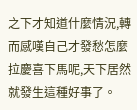之下才知道什麼情況,轉而感嘆自己才發愁怎麼拉慶喜下馬呢,天下居然就發生這種好事了。